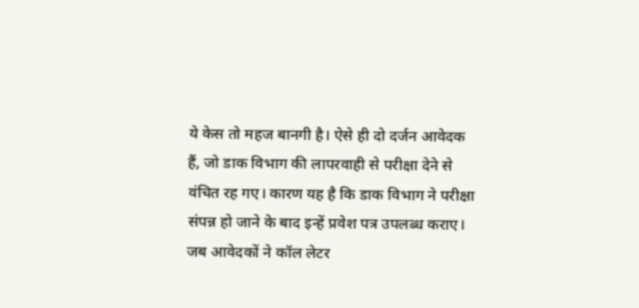ये केस तो महज बानगी है। ऐसे ही दो दर्जन आवेदक हैं, जो डाक विभाग की लापरवाही से परीक्षा देने से वंचित रह गए। कारण यह है कि डाक विभाग ने परीक्षा संपन्न हो जाने के बाद इन्हें प्रवेश पत्र उपलब्ध कराए। जब आवेदकों ने कॉल लेटर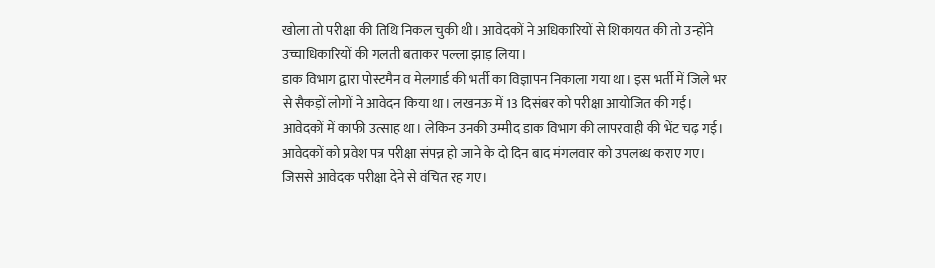खोला तो परीक्षा की तिथि निकल चुकी थी। आवेदकों ने अधिकारियों से शिकायत की तो उन्होंने उच्चाधिकारियों की गलती बताकर पल्ला झाड़ लिया।
डाक विभाग द्वारा पोस्टमैन व मेलगार्ड की भर्ती का विज्ञापन निकाला गया था। इस भर्ती में जिले भर से सैकड़ों लोगों ने आवेदन किया था। लखनऊ में 13 दिसंबर को परीक्षा आयोजित की गई। आवेदकों में काफी उत्साह था। लेकिन उनकी उम्मीद डाक विभाग की लापरवाही की भेंट चढ़ गई। आवेदकों को प्रवेश पत्र परीक्षा संपन्न हो जाने के दो दिन बाद मंगलवार को उपलब्ध कराए गए। जिससे आवेदक परीक्षा देने से वंचित रह गए।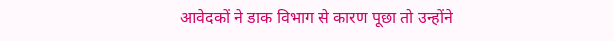आवेदकों ने डाक विभाग से कारण पूछा तो उन्होंने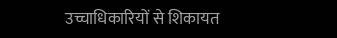उच्चाधिकारियों से शिकायत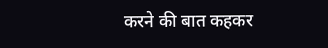करने की बात कहकर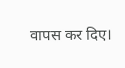वापस कर दिए।